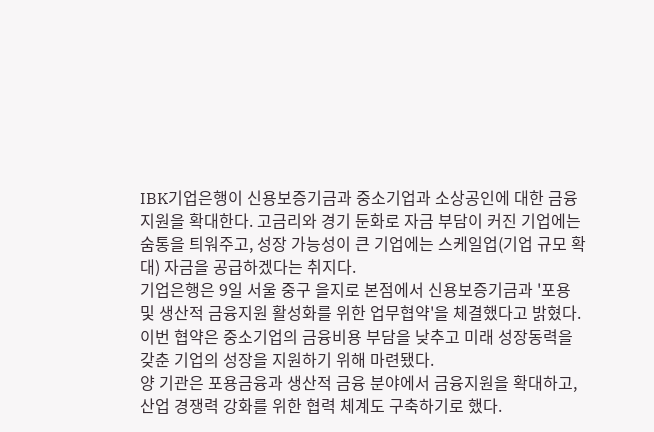IBK기업은행이 신용보증기금과 중소기업과 소상공인에 대한 금융지원을 확대한다. 고금리와 경기 둔화로 자금 부담이 커진 기업에는 숨통을 틔워주고, 성장 가능성이 큰 기업에는 스케일업(기업 규모 확대) 자금을 공급하겠다는 취지다.
기업은행은 9일 서울 중구 을지로 본점에서 신용보증기금과 '포용 및 생산적 금융지원 활성화를 위한 업무협약'을 체결했다고 밝혔다.
이번 협약은 중소기업의 금융비용 부담을 낮추고 미래 성장동력을 갖춘 기업의 성장을 지원하기 위해 마련됐다.
양 기관은 포용금융과 생산적 금융 분야에서 금융지원을 확대하고, 산업 경쟁력 강화를 위한 협력 체계도 구축하기로 했다.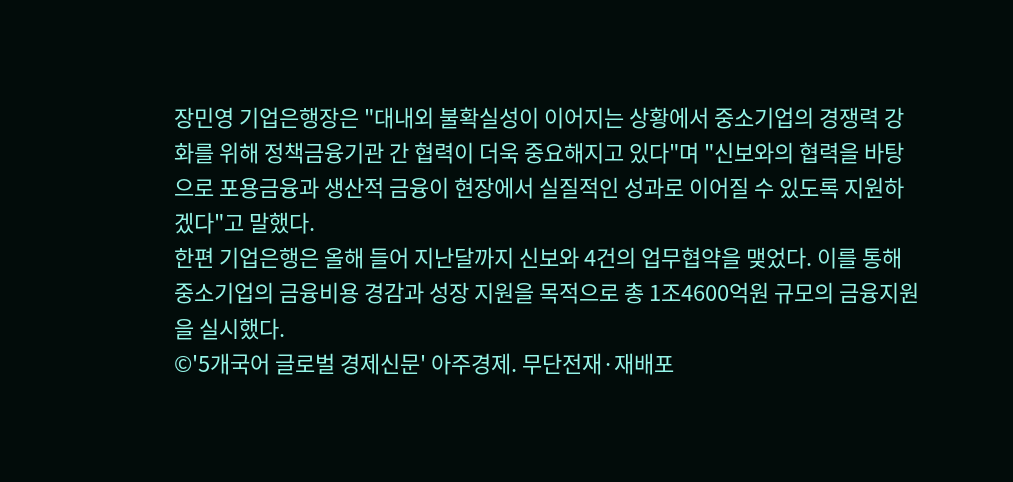장민영 기업은행장은 "대내외 불확실성이 이어지는 상황에서 중소기업의 경쟁력 강화를 위해 정책금융기관 간 협력이 더욱 중요해지고 있다"며 "신보와의 협력을 바탕으로 포용금융과 생산적 금융이 현장에서 실질적인 성과로 이어질 수 있도록 지원하겠다"고 말했다.
한편 기업은행은 올해 들어 지난달까지 신보와 4건의 업무협약을 맺었다. 이를 통해 중소기업의 금융비용 경감과 성장 지원을 목적으로 총 1조4600억원 규모의 금융지원을 실시했다.
©'5개국어 글로벌 경제신문' 아주경제. 무단전재·재배포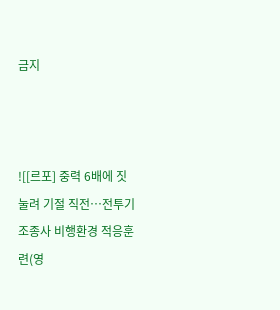금지



![[르포] 중력 6배에 짓눌려 기절 직전…전투기 조종사 비행환경 적응훈련(영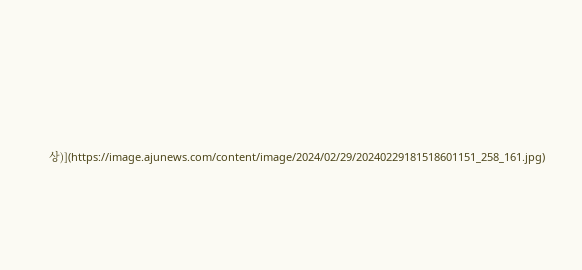상)](https://image.ajunews.com/content/image/2024/02/29/20240229181518601151_258_161.jpg)